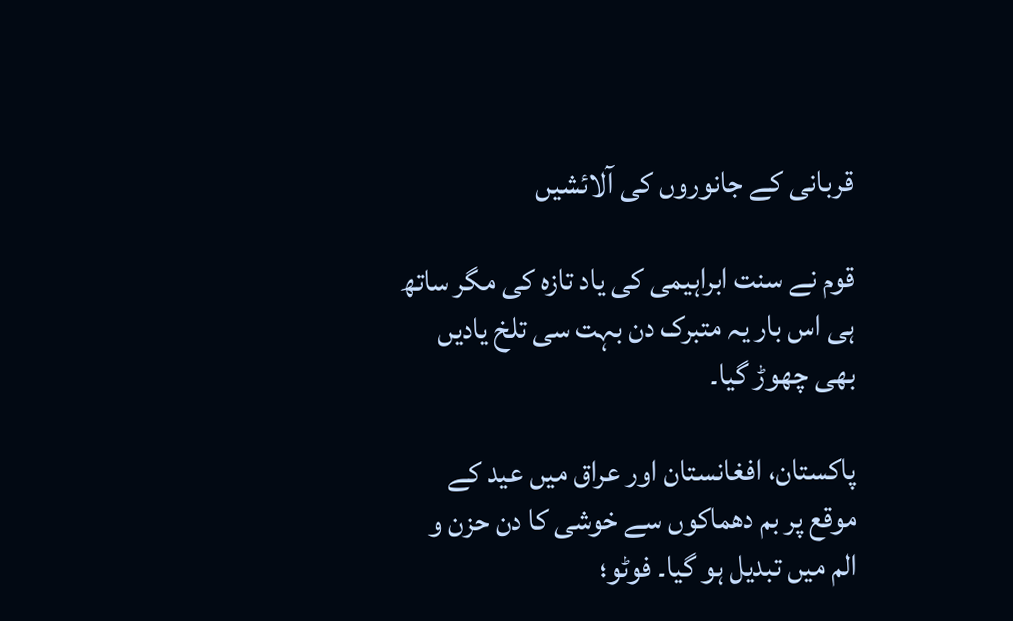قربانی کے جانوروں کی آلائشیں

قوم نے سنت ابراہیمی کی یاد تازہ کی مگر ساتھ ہی اس بار یہ متبرک دن بہت سی تلخ یادیں بھی چھوڑ گیا۔

پاکستان، افغانستان اور عراق میں عید کے موقع پر بم دھماکوں سے خوشی کا دن حزن و الم میں تبدیل ہو گیا۔ فوٹو؛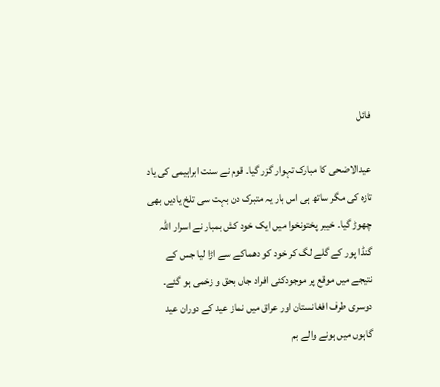فائل

عیدالاضحی کا مبارک تہوار گزر گیا۔ قوم نے سنت ابراہیمی کی یاد تازہ کی مگر ساتھ ہی اس بار یہ متبرک دن بہت سی تلخ یادیں بھی چھوڑ گیا۔ خیبر پختونخوا میں ایک خود کش بمبار نے اسرار اللہ گنڈا پور کے گلے لگ کر خود کو دھماکے سے اڑا لیا جس کے نتیجے میں موقع پر موجودکئی افراد جاں بحق و زخمی ہو گئے۔ دوسری طرف افغانستان اور عراق میں نماز عید کے دوران عید گاہوں میں ہونے والے بم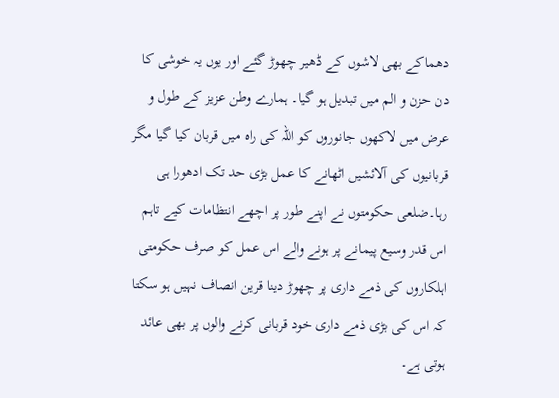دھماکے بھی لاشوں کے ڈھیر چھوڑ گئے اور یوں یہ خوشی کا دن حزن و الم میں تبدیل ہو گیا۔ ہمارے وطن عزیز کے طول و عرض میں لاکھوں جانوروں کو اللہ کی راہ میں قربان کیا گیا مگر قربانیوں کی آلائشیں اٹھانے کا عمل بڑی حد تک ادھورا ہی رہا۔ضلعی حکومتوں نے اپنے طور پر اچھے انتظامات کیے تاہم اس قدر وسیع پیمانے پر ہونے والے اس عمل کو صرف حکومتی اہلکاروں کی ذمے داری پر چھوڑ دینا قرین انصاف نہیں ہو سکتا کہ اس کی بڑی ذمے داری خود قربانی کرنے والوں پر بھی عائد ہوتی ہے۔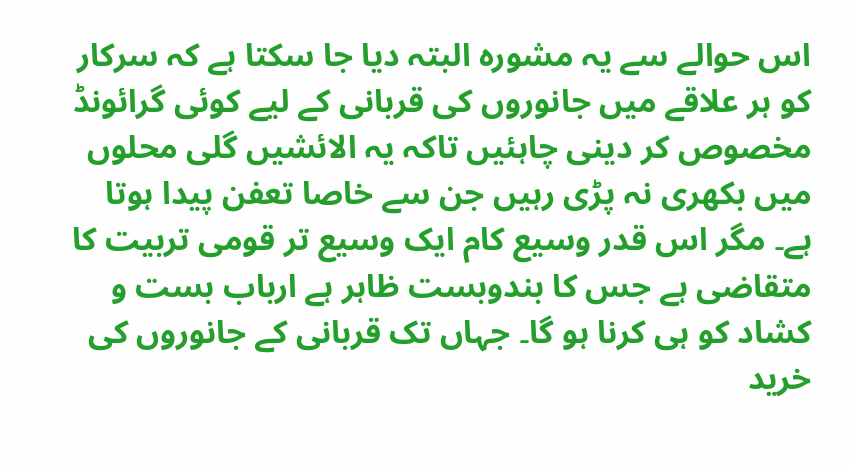اس حوالے سے یہ مشورہ البتہ دیا جا سکتا ہے کہ سرکار کو ہر علاقے میں جانوروں کی قربانی کے لیے کوئی گرائونڈ مخصوص کر دینی چاہئیں تاکہ یہ الائشیں گلی محلوں میں بکھری نہ پڑی رہیں جن سے خاصا تعفن پیدا ہوتا ہے۔ مگر اس قدر وسیع کام ایک وسیع تر قومی تربیت کا متقاضی ہے جس کا بندوبست ظاہر ہے ارباب بست و کشاد کو ہی کرنا ہو گا۔ جہاں تک قربانی کے جانوروں کی خرید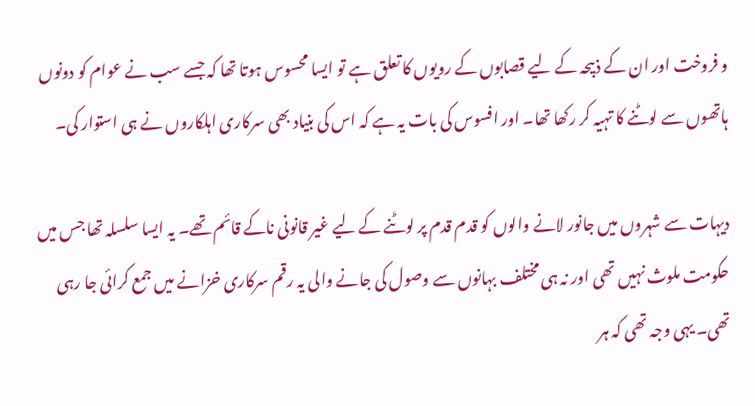و فروخت اور ان کے ذبیحہ کے لیے قصابوں کے رویوں کا تعلق ہے تو ایسا محسوس ہوتا تھا کہ جسے سب نے عوام کو دونوں ہاتھوں سے لوٹنے کا تہیہ کر رکھا تھا۔ اور افسوس کی بات یہ ہے کہ اس کی بنیاد بھی سرکاری اہلکاروں نے ہی استوار کی۔

دیہات سے شہروں میں جانور لانے والوں کو قدم قدم پر لوٹنے کے لیے غیر قانونی ناکے قائم تھے۔ یہ ایسا سلسلہ تھا جس میں حکومت ملوث نہیں تھی اور نہ ہی مختلف بہانوں سے وصول کی جانے والی یہ رقم سرکاری خزانے میں جمع کرائی جا رہی تھی۔ یہی وجہ تھی کہ ہر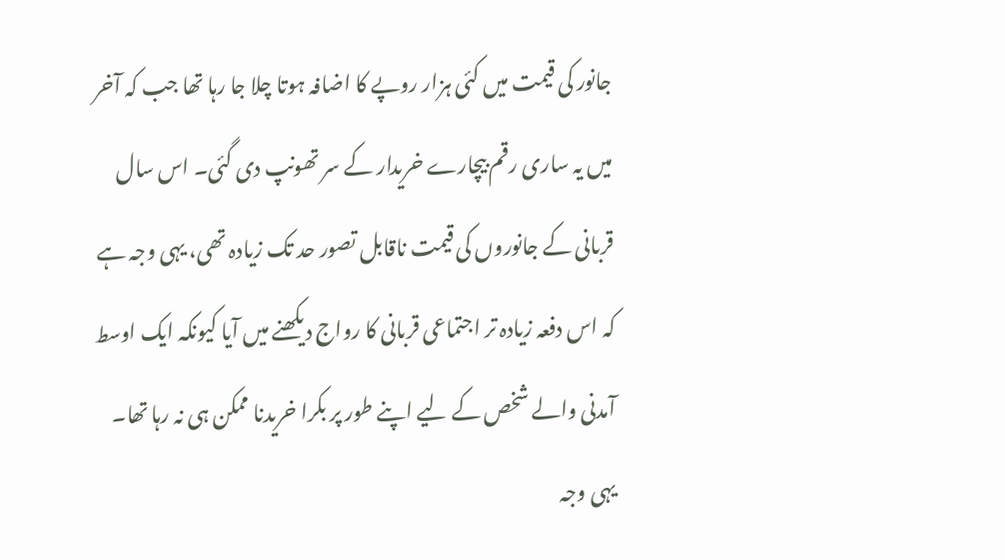جانور کی قیمت میں کئی ہزار روپے کا اضافہ ہوتا چلا جا رہا تھا جب کہ آخر میں یہ ساری رقم بیچارے خریدار کے سر تھونپ دی گئی۔ اس سال قربانی کے جانوروں کی قیمت ناقابل تصور حد تک زیادہ تھی، یہی وجہ ہے کہ اس دفعہ زیادہ تر اجتماعی قربانی کا رواج دیکھنے میں آیا کیونکہ ایک اوسط آمدنی والے شخص کے لیے اپنے طور پر بکرا خریدنا ممکن ہی نہ رہا تھا۔ یہی وجہ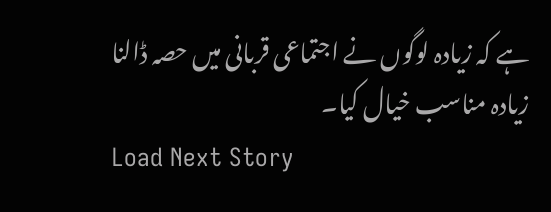ہے کہ زیادہ لوگوں نے اجتماعی قربانی میں حصہ ڈالنا زیادہ مناسب خیال کیا۔
Load Next Story